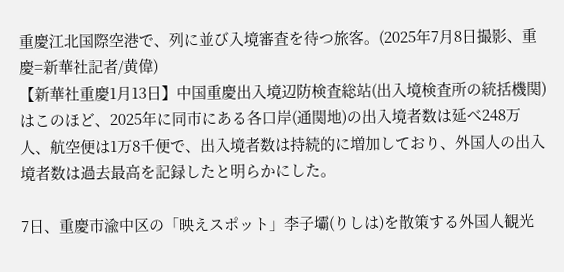重慶江北国際空港で、列に並び入境審査を待つ旅客。(2025年7月8日撮影、重慶=新華社記者/黄偉)
【新華社重慶1月13日】中国重慶出入境辺防検査総站(出入境検査所の統括機関)はこのほど、2025年に同市にある各口岸(通関地)の出入境者数は延べ248万人、航空便は1万8千便で、出入境者数は持続的に増加しており、外国人の出入境者数は過去最高を記録したと明らかにした。

7日、重慶市渝中区の「映えスポット」李子壩(りしは)を散策する外国人観光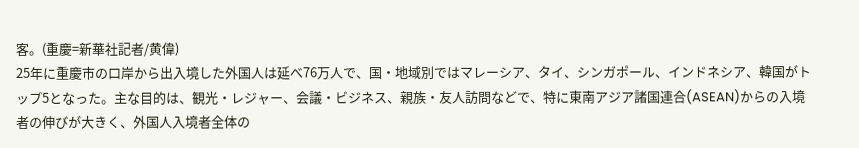客。(重慶=新華社記者/黄偉)
25年に重慶市の口岸から出入境した外国人は延べ76万人で、国・地域別ではマレーシア、タイ、シンガポール、インドネシア、韓国がトップ5となった。主な目的は、観光・レジャー、会議・ビジネス、親族・友人訪問などで、特に東南アジア諸国連合(ASEAN)からの入境者の伸びが大きく、外国人入境者全体の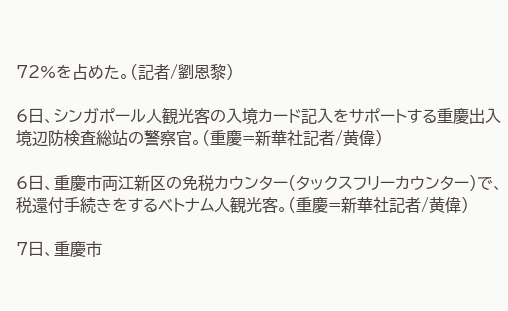72%を占めた。(記者/劉恩黎)

6日、シンガポール人観光客の入境カード記入をサポートする重慶出入境辺防検査総站の警察官。(重慶=新華社記者/黄偉)

6日、重慶市両江新区の免税カウンター(タックスフリーカウンター)で、税還付手続きをするベトナム人観光客。(重慶=新華社記者/黄偉)

7日、重慶市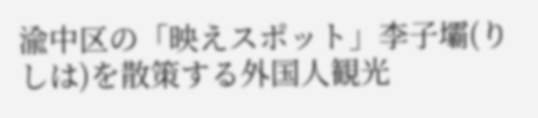渝中区の「映えスポット」李子壩(りしは)を散策する外国人観光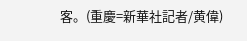客。(重慶=新華社記者/黄偉)